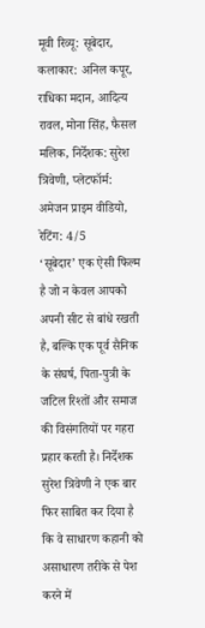मूवी रिव्यू: सूबेदार, कलाकार: अनिल कपूर, राधिका मदान, आदित्य रावल, मोना सिंह, फैसल मलिक, निर्देशक: सुरेश त्रिवेणी, प्लेटफॉर्म: अमेजन प्राइम वीडियो, रेटिंग: 4/5
‘सूबेदार’ एक ऐसी फिल्म है जो न केवल आपको अपनी सीट से बांधे रखती है, बल्कि एक पूर्व सैनिक के संघर्ष, पिता-पुत्री के जटिल रिश्तों और समाज की विसंगतियों पर गहरा प्रहार करती है। निर्देशक सुरेश त्रिवेणी ने एक बार फिर साबित कर दिया है कि वे साधारण कहानी को असाधारण तरीके से पेश करने में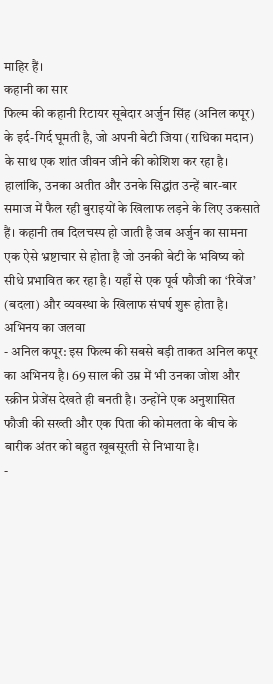माहिर हैं।
कहानी का सार
फिल्म की कहानी रिटायर सूबेदार अर्जुन सिंह (अनिल कपूर) के इर्द-गिर्द घूमती है, जो अपनी बेटी जिया (राधिका मदान) के साथ एक शांत जीवन जीने की कोशिश कर रहा है। हालांकि, उनका अतीत और उनके सिद्धांत उन्हें बार-बार समाज में फैल रही बुराइयों के खिलाफ लड़ने के लिए उकसाते हैं। कहानी तब दिलचस्प हो जाती है जब अर्जुन का सामना एक ऐसे भ्रष्टाचार से होता है जो उनकी बेटी के भविष्य को सीधे प्रभावित कर रहा है। यहाँ से एक पूर्व फौजी का ‘रिवेंज’ (बदला) और व्यवस्था के खिलाफ संघर्ष शुरू होता है।
अभिनय का जलवा
- अनिल कपूर: इस फिल्म की सबसे बड़ी ताकत अनिल कपूर का अभिनय है। 69 साल की उम्र में भी उनका जोश और स्क्रीन प्रेजेंस देखते ही बनती है। उन्होंने एक अनुशासित फौजी की सख्ती और एक पिता की कोमलता के बीच के बारीक अंतर को बहुत खूबसूरती से निभाया है।
-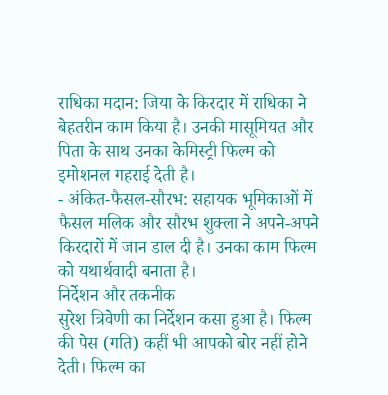राधिका मदान: जिया के किरदार में राधिका ने बेहतरीन काम किया है। उनकी मासूमियत और पिता के साथ उनका केमिस्ट्री फिल्म को इमोशनल गहराई देती है।
- अंकित-फैसल-सौरभ: सहायक भूमिकाओं में फैसल मलिक और सौरभ शुक्ला ने अपने-अपने किरदारों में जान डाल दी है। उनका काम फिल्म को यथार्थवादी बनाता है।
निर्देशन और तकनीक
सुरेश त्रिवेणी का निर्देशन कसा हुआ है। फिल्म की पेस (गति) कहीं भी आपको बोर नहीं होने देती। फिल्म का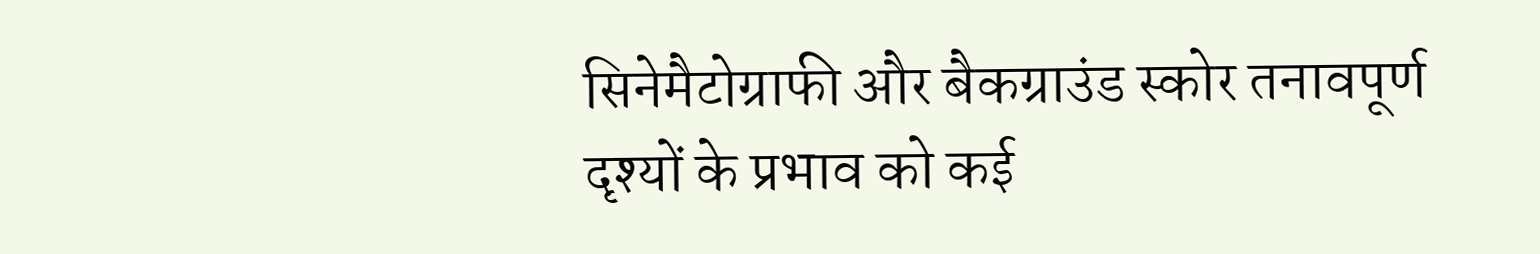सिनेमैटोग्राफी और बैकग्राउंड स्कोर तनावपूर्ण दृश्यों के प्रभाव को कई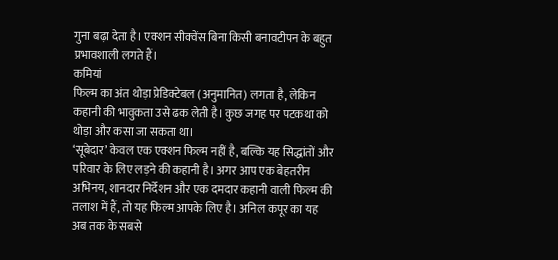गुना बढ़ा देता है। एक्शन सीक्वेंस बिना किसी बनावटीपन के बहुत प्रभावशाली लगते हैं।
कमियां
फिल्म का अंत थोड़ा प्रेडिक्टेबल (अनुमानित) लगता है, लेकिन कहानी की भावुकता उसे ढक लेती है। कुछ जगह पर पटकथा को थोड़ा और कसा जा सकता था।
‘सूबेदार’ केवल एक एक्शन फिल्म नहीं है, बल्कि यह सिद्धांतों और परिवार के लिए लड़ने की कहानी है। अगर आप एक बेहतरीन अभिनय, शानदार निर्देशन और एक दमदार कहानी वाली फिल्म की तलाश में हैं, तो यह फिल्म आपके लिए है। अनिल कपूर का यह अब तक के सबसे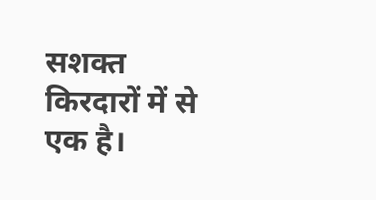सशक्त किरदारों में से एक है।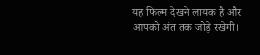यह फिल्म देखने लायक है और आपको अंत तक जोड़े रखेगी।